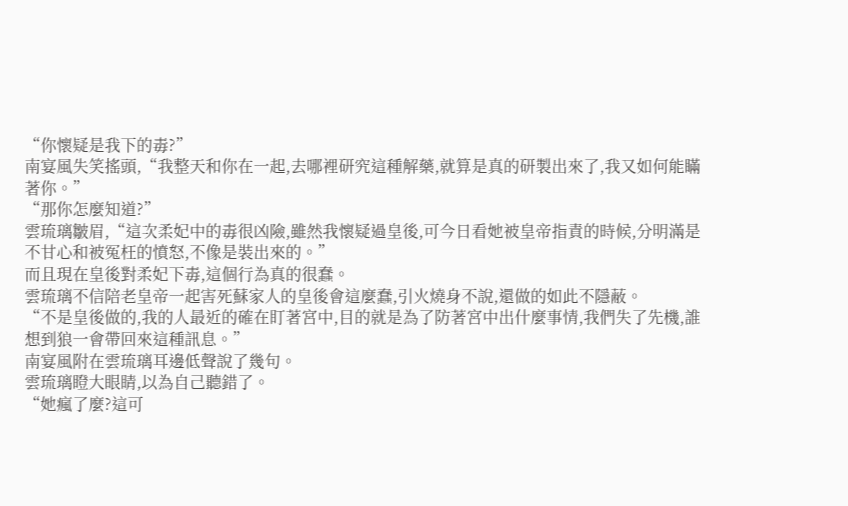“你懷疑是我下的毒?”
南宴風失笑搖頭,“我整天和你在一起,去哪裡研究這種解藥,就算是真的研製出來了,我又如何能瞞著你。”
“那你怎麼知道?”
雲琉璃皺眉,“這次柔妃中的毒很凶險,雖然我懷疑過皇後,可今日看她被皇帝指責的時候,分明滿是不甘心和被冤枉的憤怒,不像是裝出來的。”
而且現在皇後對柔妃下毒,這個行為真的很蠢。
雲琉璃不信陪老皇帝一起害死蘇家人的皇後會這麼蠢,引火燒身不說,還做的如此不隱蔽。
“不是皇後做的,我的人最近的確在盯著宮中,目的就是為了防著宮中出什麼事情,我們失了先機,誰想到狼一會帶回來這種訊息。”
南宴風附在雲琉璃耳邊低聲說了幾句。
雲琉璃瞪大眼睛,以為自己聽錯了。
“她瘋了麼?這可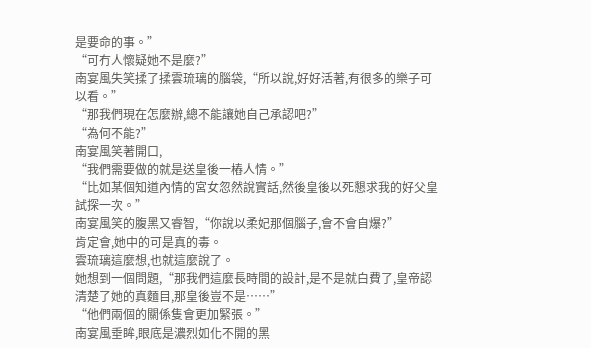是要命的事。”
“可冇人懷疑她不是麼?”
南宴風失笑揉了揉雲琉璃的腦袋,“所以說,好好活著,有很多的樂子可以看。”
“那我們現在怎麼辦,總不能讓她自己承認吧?”
“為何不能?”
南宴風笑著開口,
“我們需要做的就是送皇後一樁人情。”
“比如某個知道內情的宮女忽然說實話,然後皇後以死懇求我的好父皇試探一次。”
南宴風笑的腹黑又睿智,“你說以柔妃那個腦子,會不會自爆?”
肯定會,她中的可是真的毒。
雲琉璃這麼想,也就這麼說了。
她想到一個問題,“那我們這麼長時間的設計,是不是就白費了,皇帝認清楚了她的真麵目,那皇後豈不是……”
“他們兩個的關係隻會更加緊張。”
南宴風垂眸,眼底是濃烈如化不開的黑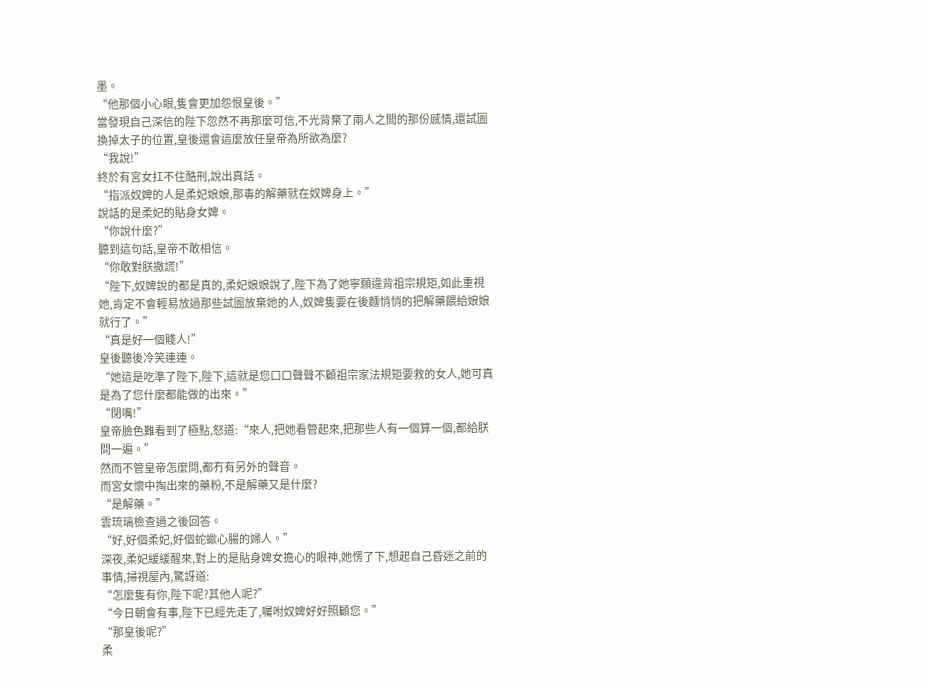墨。
“他那個小心眼,隻會更加怨恨皇後。”
當發現自己深信的陛下忽然不再那麼可信,不光背棄了兩人之間的那份感情,還試圖換掉太子的位置,皇後還會這麼放任皇帝為所欲為麼?
“我說!”
終於有宮女扛不住酷刑,說出真話。
“指派奴婢的人是柔妃娘娘,那毒的解藥就在奴婢身上。”
說話的是柔妃的貼身女婢。
“你說什麼?”
聽到這句話,皇帝不敢相信。
“你敢對朕撒謊!”
“陛下,奴婢說的都是真的,柔妃娘娘說了,陛下為了她寧願違背祖宗規矩,如此重視她,肯定不會輕易放過那些試圖放棄她的人,奴婢隻要在後麵悄悄的把解藥餵給娘娘就行了。”
“真是好一個賤人!”
皇後聽後冷笑連連。
“她這是吃準了陛下,陛下,這就是您口口聲聲不顧祖宗家法規矩要救的女人,她可真是為了您什麼都能做的出來。”
“閉嘴!”
皇帝臉色難看到了極點,怒道:“來人,把她看管起來,把那些人有一個算一個,都給朕問一遍。”
然而不管皇帝怎麼問,都冇有另外的聲音。
而宮女懷中掏出來的藥粉,不是解藥又是什麼?
“是解藥。”
雲琉璃檢查過之後回答。
“好,好個柔妃,好個蛇蠍心腸的婦人。”
深夜,柔妃緩緩醒來,對上的是貼身婢女擔心的眼神,她愣了下,想起自己昏迷之前的事情,掃視屋內,驚訝道:
“怎麼隻有你,陛下呢?其他人呢?”
“今日朝會有事,陛下已經先走了,囑咐奴婢好好照顧您。”
“那皇後呢?”
柔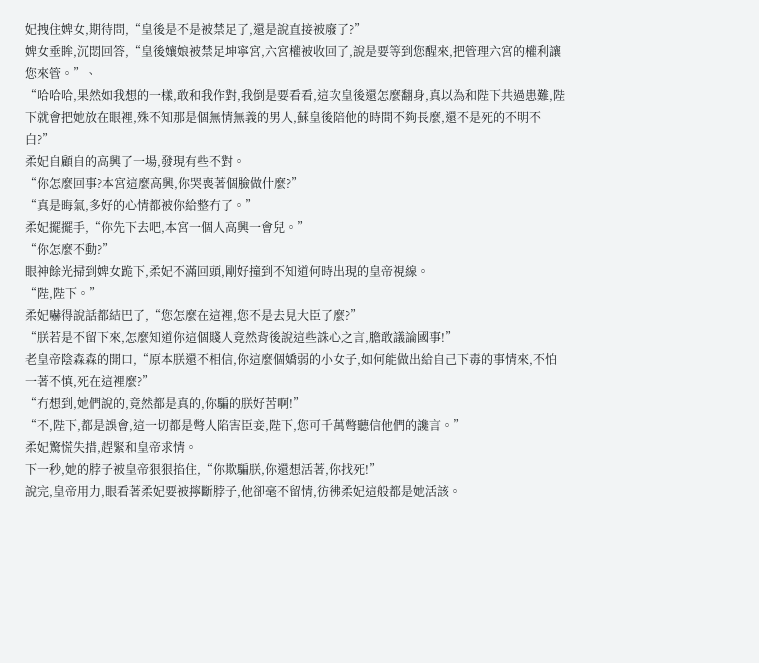妃拽住婢女,期待問,“皇後是不是被禁足了,還是說直接被廢了?”
婢女垂眸,沉悶回答,“皇後孃娘被禁足坤寧宮,六宮權被收回了,說是要等到您醒來,把管理六宮的權利讓您來管。”、
“哈哈哈,果然如我想的一樣,敢和我作對,我倒是要看看,這次皇後還怎麼翻身,真以為和陛下共過患難,陛下就會把她放在眼裡,殊不知那是個無情無義的男人,蘇皇後陪他的時間不夠長麼,還不是死的不明不白?”
柔妃自顧自的高興了一場,發現有些不對。
“你怎麼回事?本宮這麼高興,你哭喪著個臉做什麼?”
“真是晦氣,多好的心情都被你給整冇了。”
柔妃擺擺手,“你先下去吧,本宮一個人高興一會兒。”
“你怎麼不動?”
眼神餘光掃到婢女跪下,柔妃不滿回頭,剛好撞到不知道何時出現的皇帝視線。
“陛,陛下。”
柔妃嚇得說話都結巴了,“您怎麼在這裡,您不是去見大臣了麼?”
“朕若是不留下來,怎麼知道你這個賤人竟然背後說這些誅心之言,膽敢議論國事!”
老皇帝陰森森的開口,“原本朕還不相信,你這麼個嬌弱的小女子,如何能做出給自己下毒的事情來,不怕一著不慎,死在這裡麼?”
“冇想到,她們說的,竟然都是真的,你騙的朕好苦啊!”
“不,陛下,都是誤會,這一切都是彆人陷害臣妾,陛下,您可千萬彆聽信他們的讒言。”
柔妃驚慌失措,趕緊和皇帝求情。
下一秒,她的脖子被皇帝狠狠掐住,“你欺騙朕,你還想活著,你找死!”
說完,皇帝用力,眼看著柔妃要被擰斷脖子,他卻毫不留情,彷彿柔妃這般都是她活該。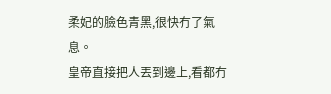柔妃的臉色青黑,很快冇了氣息。
皇帝直接把人丟到邊上,看都冇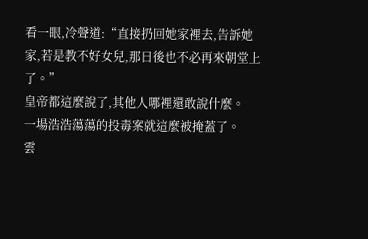看一眼,冷聲道:“直接扔回她家裡去,告訴她家,若是教不好女兒,那日後也不必再來朝堂上了。”
皇帝都這麼說了,其他人哪裡還敢說什麼。
一場浩浩蕩蕩的投毒案就這麼被掩蓋了。
雲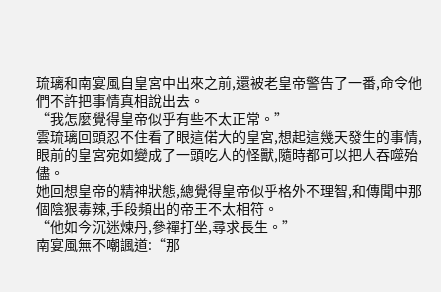琉璃和南宴風自皇宮中出來之前,還被老皇帝警告了一番,命令他們不許把事情真相說出去。
“我怎麼覺得皇帝似乎有些不太正常。”
雲琉璃回頭忍不住看了眼這偌大的皇宮,想起這幾天發生的事情,眼前的皇宮宛如變成了一頭吃人的怪獸,隨時都可以把人吞噬殆儘。
她回想皇帝的精神狀態,總覺得皇帝似乎格外不理智,和傳聞中那個陰狠毒辣,手段頻出的帝王不太相符。
“他如今沉迷煉丹,參禪打坐,尋求長生。”
南宴風無不嘲諷道:“那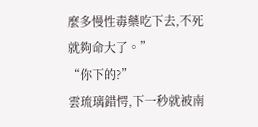麼多慢性毒藥吃下去,不死就夠命大了。”
“你下的?”
雲琉璃錯愕,下一秒就被南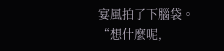宴風拍了下腦袋。
“想什麼呢,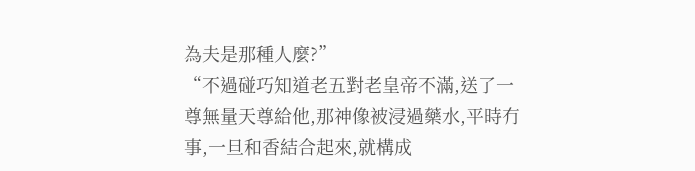為夫是那種人麼?”
“不過碰巧知道老五對老皇帝不滿,送了一尊無量天尊給他,那神像被浸過藥水,平時冇事,一旦和香結合起來,就構成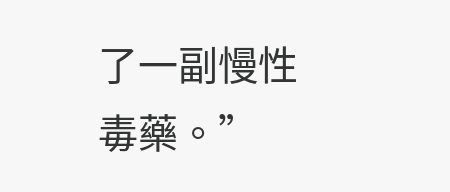了一副慢性毒藥。”